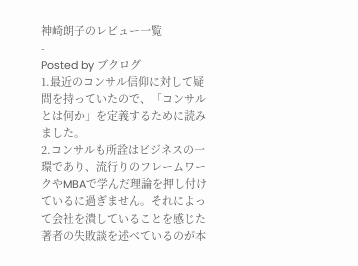神崎朗子のレビュー一覧
-
Posted by ブクログ
1.最近のコンサル信仰に対して疑問を持っていたので、「コンサルとは何か」を定義するために読みました。
2.コンサルも所詮はビジネスの一環であり、流行りのフレームワークやMBAで学んだ理論を押し付けているに過ぎません。それによって会社を潰していることを感じた著者の失敗談を述べているのが本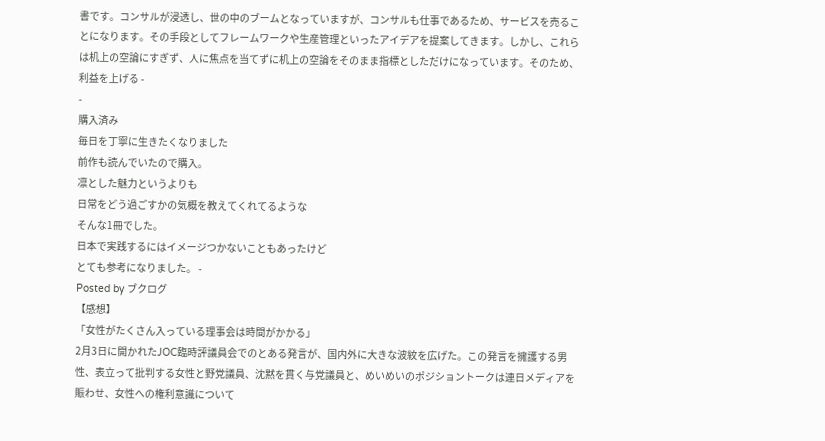書です。コンサルが浸透し、世の中のブームとなっていますが、コンサルも仕事であるため、サービスを売ることになります。その手段としてフレームワークや生産管理といったアイデアを提案してきます。しかし、これらは机上の空論にすぎず、人に焦点を当てずに机上の空論をそのまま指標としただけになっています。そのため、利益を上げる -
-
購入済み
毎日を丁寧に生きたくなりました
前作も読んでいたので購入。
凛とした魅力というよりも
日常をどう過ごすかの気概を教えてくれてるような
そんな1冊でした。
日本で実践するにはイメージつかないこともあったけど
とても参考になりました。 -
Posted by ブクログ
【感想】
「女性がたくさん入っている理事会は時間がかかる」
2月3日に開かれたJOC臨時評議員会でのとある発言が、国内外に大きな波紋を広げた。この発言を擁護する男性、表立って批判する女性と野党議員、沈黙を貫く与党議員と、めいめいのポジショントークは連日メディアを賑わせ、女性への権利意識について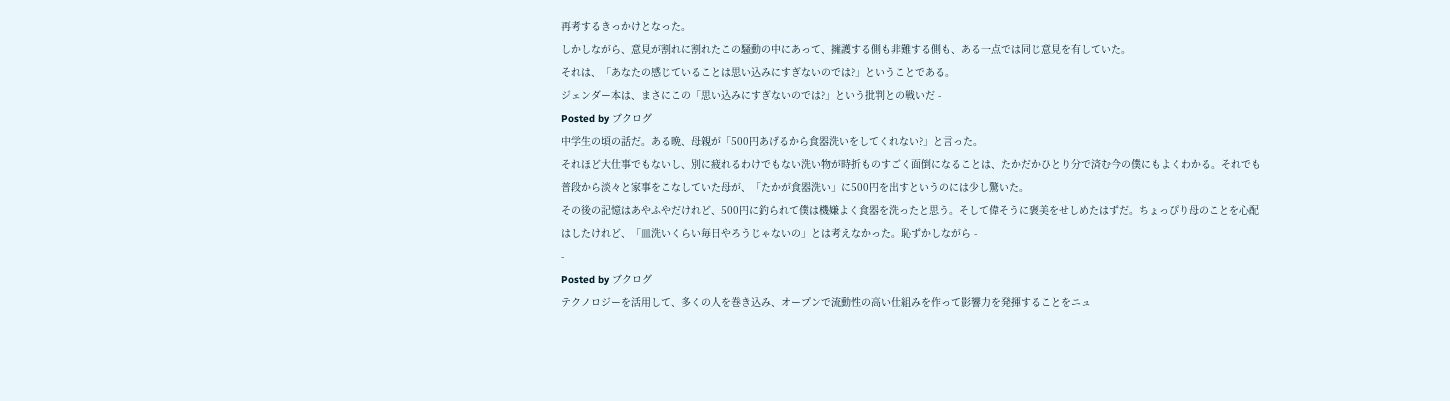再考するきっかけとなった。
しかしながら、意見が割れに割れたこの騒動の中にあって、擁護する側も非難する側も、ある一点では同じ意見を有していた。
それは、「あなたの感じていることは思い込みにすぎないのでは?」ということである。
ジェンダー本は、まさにこの「思い込みにすぎないのでは?」という批判との戦いだ -
Posted by ブクログ
中学生の頃の話だ。ある晩、母親が「500円あげるから食器洗いをしてくれない?」と言った。
それほど大仕事でもないし、別に疲れるわけでもない洗い物が時折ものすごく面倒になることは、たかだかひとり分で済む今の僕にもよくわかる。それでも普段から淡々と家事をこなしていた母が、「たかが食器洗い」に500円を出すというのには少し驚いた。
その後の記憶はあやふやだけれど、500円に釣られて僕は機嫌よく食器を洗ったと思う。そして偉そうに褒美をせしめたはずだ。ちょっぴり母のことを心配はしたけれど、「皿洗いくらい毎日やろうじゃないの」とは考えなかった。恥ずかしながら -
-
Posted by ブクログ
テクノロジーを活用して、多くの人を巻き込み、オープンで流動性の高い仕組みを作って影響力を発揮することをニュ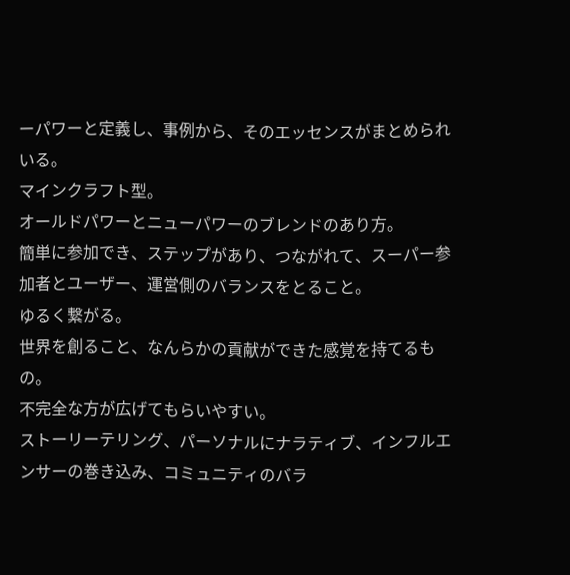ーパワーと定義し、事例から、そのエッセンスがまとめられいる。
マインクラフト型。
オールドパワーとニューパワーのブレンドのあり方。
簡単に参加でき、ステップがあり、つながれて、スーパー参加者とユーザー、運営側のバランスをとること。
ゆるく繋がる。
世界を創ること、なんらかの貢献ができた感覚を持てるもの。
不完全な方が広げてもらいやすい。
ストーリーテリング、パーソナルにナラティブ、インフルエンサーの巻き込み、コミュニティのバラ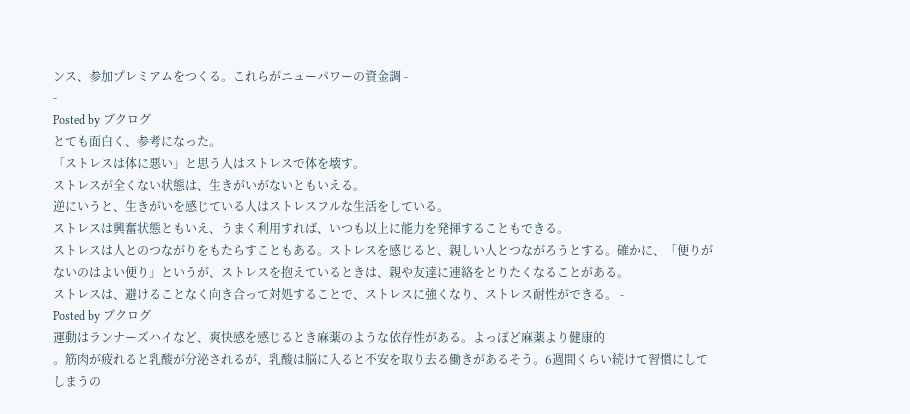ンス、参加プレミアムをつくる。これらがニューパワーの資金調 -
-
Posted by ブクログ
とても面白く、参考になった。
「ストレスは体に悪い」と思う人はストレスで体を壊す。
ストレスが全くない状態は、生きがいがないともいえる。
逆にいうと、生きがいを感じている人はストレスフルな生活をしている。
ストレスは興奮状態ともいえ、うまく利用すれば、いつも以上に能力を発揮することもできる。
ストレスは人とのつながりをもたらすこともある。ストレスを感じると、親しい人とつながろうとする。確かに、「便りがないのはよい便り」というが、ストレスを抱えているときは、親や友達に連絡をとりたくなることがある。
ストレスは、避けることなく向き合って対処することで、ストレスに強くなり、ストレス耐性ができる。 -
Posted by ブクログ
運動はランナーズハイなど、爽快感を感じるとき麻薬のような依存性がある。よっぽど麻薬より健康的
。筋肉が疲れると乳酸が分泌されるが、乳酸は脳に入ると不安を取り去る働きがあるそう。6週間くらい続けて習慣にしてしまうの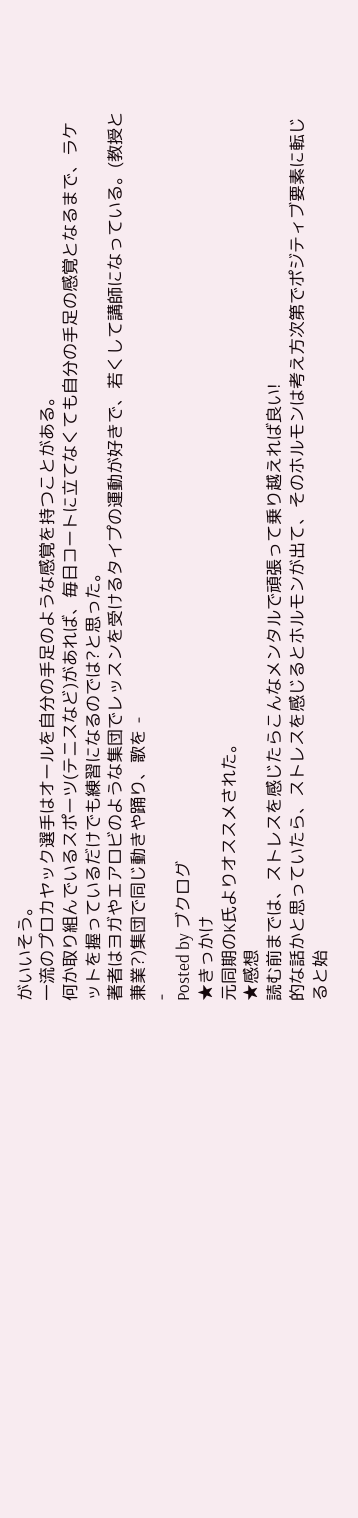がいいそう。
一流のプロカヤック選手はオールを自分の手足のような感覚を持つことがある。
何か取り組んでいるスポーツ(テニスなど)があれば、毎日コートに立てなくても自分の手足の感覚となるまで、ラケットを握っているだけでも練習になるのでは?と思った。
著者はヨガやエアロビのような集団でレッスンを受けるタイプの運動が好きで、若くして講師になっている。(教授と兼業?)集団で同じ動きや踊り、歌を -
-
Posted by ブクログ
★きっかけ
元同期のK氏よりオススメされた。
★感想
読む前までは、ストレスを感じたらこんなメンタルで頑張って乗り越えれば良い!
的な話かと思っていたら、ストレスを感じるとホルモンが出て、そのホルモンは考え方次第でポジティブ要素に転じると始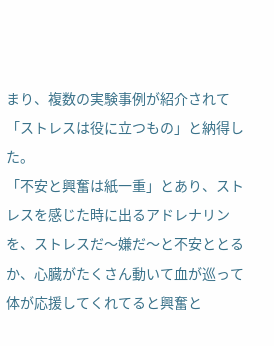まり、複数の実験事例が紹介されて「ストレスは役に立つもの」と納得した。
「不安と興奮は紙一重」とあり、ストレスを感じた時に出るアドレナリンを、ストレスだ〜嫌だ〜と不安ととるか、心臓がたくさん動いて血が巡って体が応援してくれてると興奮と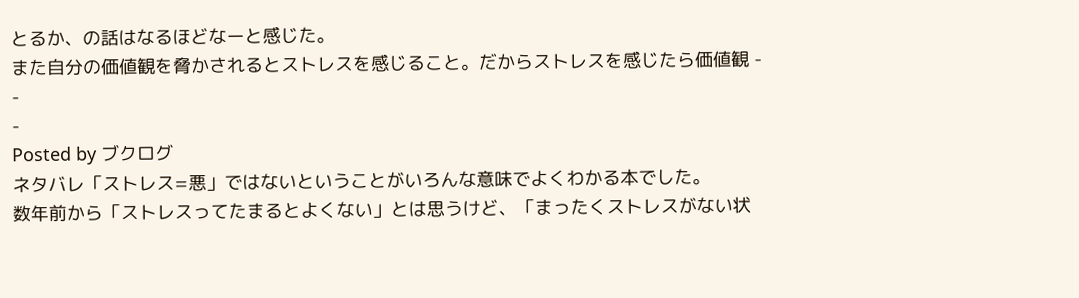とるか、の話はなるほどなーと感じた。
また自分の価値観を脅かされるとストレスを感じること。だからストレスを感じたら価値観 -
-
-
Posted by ブクログ
ネタバレ「ストレス=悪」ではないということがいろんな意味でよくわかる本でした。
数年前から「ストレスってたまるとよくない」とは思うけど、「まったくストレスがない状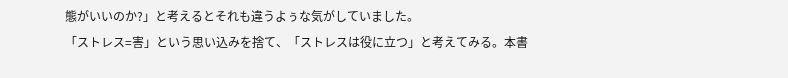態がいいのか?」と考えるとそれも違うよぅな気がしていました。
「ストレス=害」という思い込みを捨て、「ストレスは役に立つ」と考えてみる。本書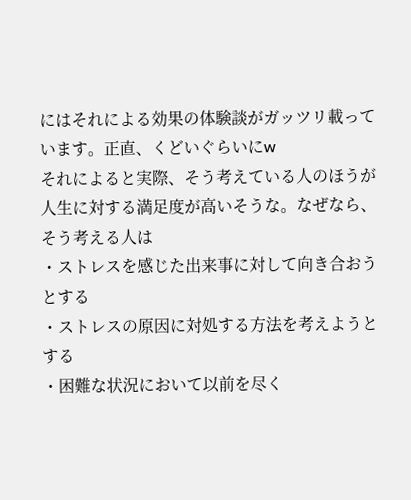にはそれによる効果の体験談がガッツリ載っています。正直、くどいぐらいにw
それによると実際、そう考えている人のほうが人生に対する満足度が高いそうな。なぜなら、そう考える人は
・ストレスを感じた出来事に対して向き合おうとする
・ストレスの原因に対処する方法を考えようとする
・困難な状況において以前を尽く